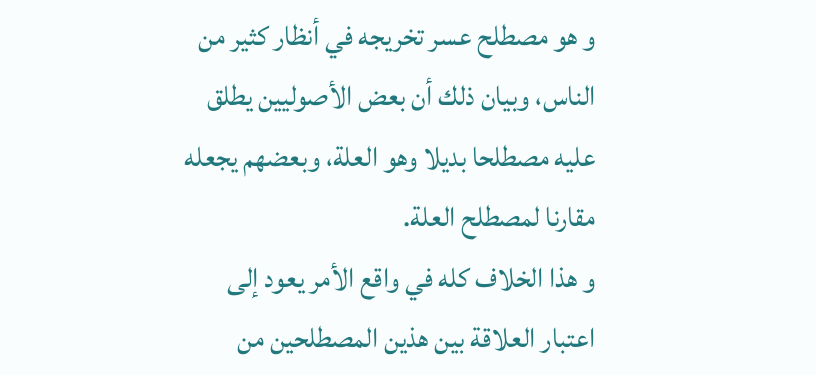و هو مصطلح عسر تخريجه في أنظار كثير من الناس، وبيان ذلك أن بعض الأصوليين يطلق عليه مصطلحا بديلا وهو العلة، وبعضهم يجعله مقارنا لمصطلح العلة.
و هذا الخلاف كله في واقع الأمر يعود إلى اعتبار العلاقة بين هذين المصطلحين من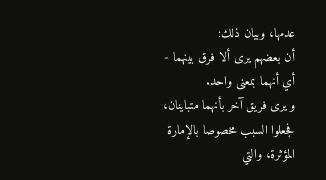عدمها، وبيان ذلك:
أن بعضهم يرى ألا فرق بينهما - أي أنهما بمعنى واحد.
و يرى فريق آخر بأنهما متباينان، فجعلوا السبب مخصوصا بالإمارة المؤثرة، والتي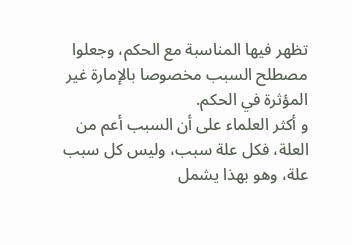تظهر فيها المناسبة مع الحكم، وجعلوا مصطلح السبب مخصوصا بالإمارة غير المؤثرة في الحكم.
و أكثر العلماء على أن السبب أعم من العلة، فكل علة سبب، وليس كل سبب علة، وهو بهذا يشمل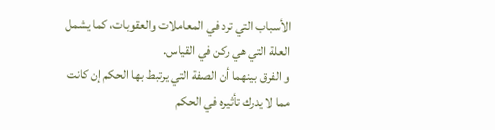الأسباب التي ترد في المعاملات والعقوبات، كما يشمل العلة التي هي ركن في القياس.
و الفرق بينهما أن الصفة التي يرتبط بها الحكم إن كانت مما لا يدرك تأثيره في الحكم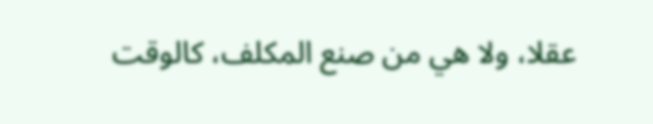عقلا، ولا هي من صنع المكلف، كالوقت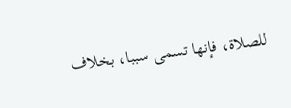للصلاة، فإنها تسمى سببا، بخلاف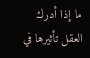ما إذا أدرك العقل تأثيرها في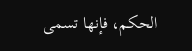الحكم، فإنها تسمى